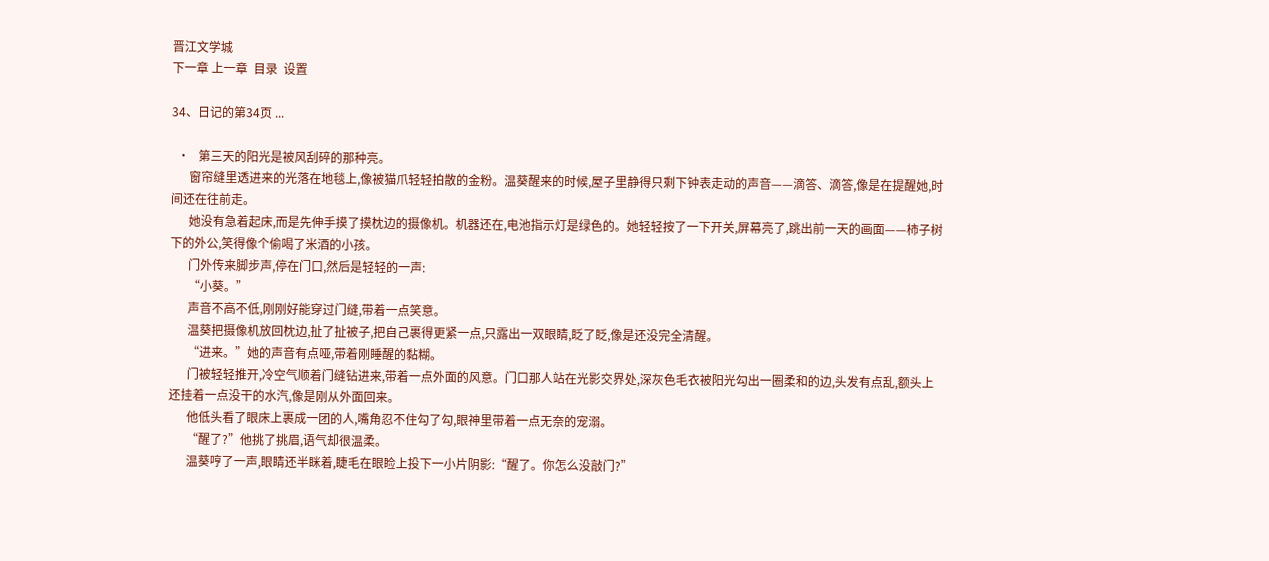晋江文学城
下一章 上一章  目录  设置

34、日记的第34页 ...

  •   第三天的阳光是被风刮碎的那种亮。
      窗帘缝里透进来的光落在地毯上,像被猫爪轻轻拍散的金粉。温葵醒来的时候,屋子里静得只剩下钟表走动的声音——滴答、滴答,像是在提醒她,时间还在往前走。
      她没有急着起床,而是先伸手摸了摸枕边的摄像机。机器还在,电池指示灯是绿色的。她轻轻按了一下开关,屏幕亮了,跳出前一天的画面——柿子树下的外公,笑得像个偷喝了米酒的小孩。
      门外传来脚步声,停在门口,然后是轻轻的一声:
      “小葵。”
      声音不高不低,刚刚好能穿过门缝,带着一点笑意。
      温葵把摄像机放回枕边,扯了扯被子,把自己裹得更紧一点,只露出一双眼睛,眨了眨,像是还没完全清醒。
      “进来。”她的声音有点哑,带着刚睡醒的黏糊。
      门被轻轻推开,冷空气顺着门缝钻进来,带着一点外面的风意。门口那人站在光影交界处,深灰色毛衣被阳光勾出一圈柔和的边,头发有点乱,额头上还挂着一点没干的水汽,像是刚从外面回来。
      他低头看了眼床上裹成一团的人,嘴角忍不住勾了勾,眼神里带着一点无奈的宠溺。
      “醒了?”他挑了挑眉,语气却很温柔。
      温葵哼了一声,眼睛还半眯着,睫毛在眼睑上投下一小片阴影:“醒了。你怎么没敲门?”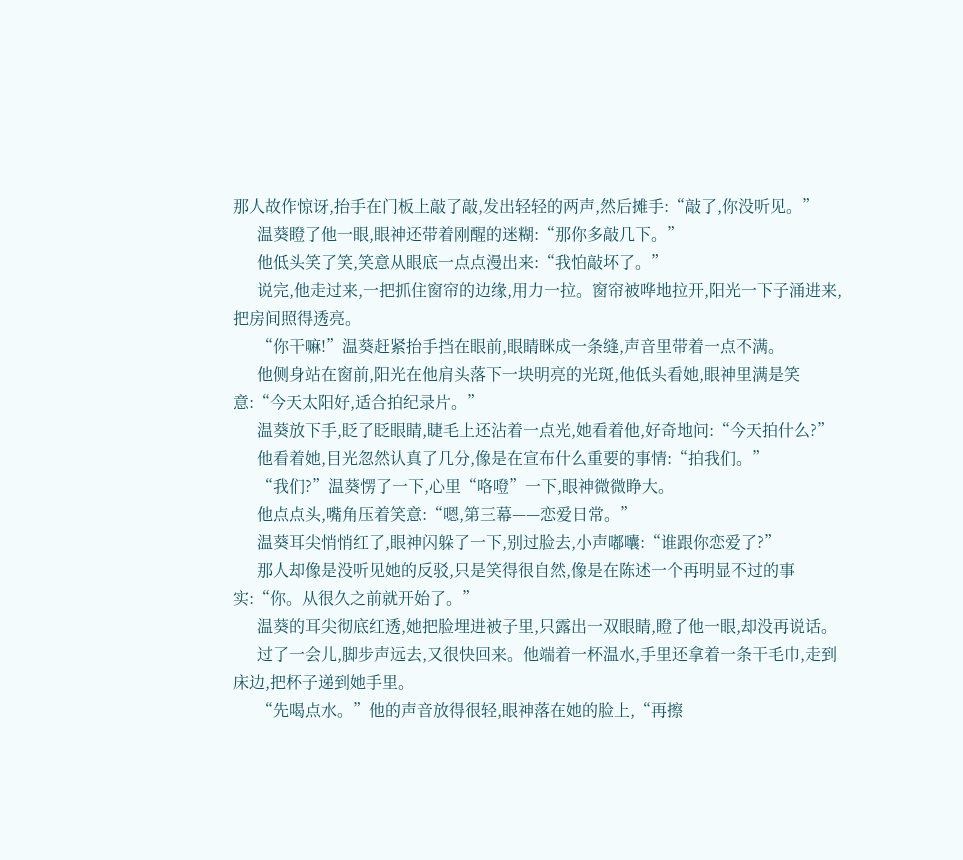那人故作惊讶,抬手在门板上敲了敲,发出轻轻的两声,然后摊手:“敲了,你没听见。”
      温葵瞪了他一眼,眼神还带着刚醒的迷糊:“那你多敲几下。”
      他低头笑了笑,笑意从眼底一点点漫出来:“我怕敲坏了。”
      说完,他走过来,一把抓住窗帘的边缘,用力一拉。窗帘被哗地拉开,阳光一下子涌进来,把房间照得透亮。
      “你干嘛!”温葵赶紧抬手挡在眼前,眼睛眯成一条缝,声音里带着一点不满。
      他侧身站在窗前,阳光在他肩头落下一块明亮的光斑,他低头看她,眼神里满是笑意:“今天太阳好,适合拍纪录片。”
      温葵放下手,眨了眨眼睛,睫毛上还沾着一点光,她看着他,好奇地问:“今天拍什么?”
      他看着她,目光忽然认真了几分,像是在宣布什么重要的事情:“拍我们。”
      “我们?”温葵愣了一下,心里“咯噔”一下,眼神微微睁大。
      他点点头,嘴角压着笑意:“嗯,第三幕——恋爱日常。”
      温葵耳尖悄悄红了,眼神闪躲了一下,别过脸去,小声嘟囔:“谁跟你恋爱了?”
      那人却像是没听见她的反驳,只是笑得很自然,像是在陈述一个再明显不过的事实:“你。从很久之前就开始了。”
      温葵的耳尖彻底红透,她把脸埋进被子里,只露出一双眼睛,瞪了他一眼,却没再说话。
      过了一会儿,脚步声远去,又很快回来。他端着一杯温水,手里还拿着一条干毛巾,走到床边,把杯子递到她手里。
      “先喝点水。”他的声音放得很轻,眼神落在她的脸上,“再擦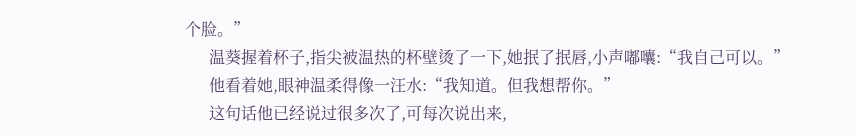个脸。”
      温葵握着杯子,指尖被温热的杯壁烫了一下,她抿了抿唇,小声嘟囔:“我自己可以。”
      他看着她,眼神温柔得像一汪水:“我知道。但我想帮你。”
      这句话他已经说过很多次了,可每次说出来,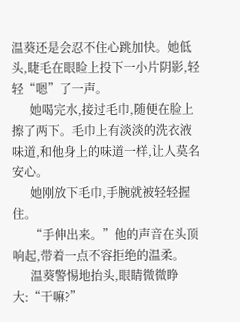温葵还是会忍不住心跳加快。她低头,睫毛在眼睑上投下一小片阴影,轻轻“嗯”了一声。
      她喝完水,接过毛巾,随便在脸上擦了两下。毛巾上有淡淡的洗衣液味道,和他身上的味道一样,让人莫名安心。
      她刚放下毛巾,手腕就被轻轻握住。
      “手伸出来。”他的声音在头顶响起,带着一点不容拒绝的温柔。
      温葵警惕地抬头,眼睛微微睁大:“干嘛?”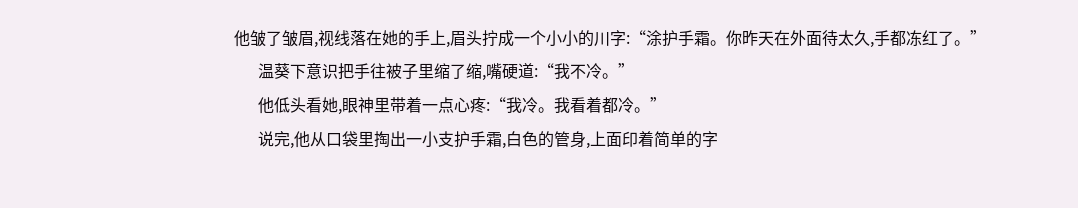他皱了皱眉,视线落在她的手上,眉头拧成一个小小的川字:“涂护手霜。你昨天在外面待太久,手都冻红了。”
      温葵下意识把手往被子里缩了缩,嘴硬道:“我不冷。”
      他低头看她,眼神里带着一点心疼:“我冷。我看着都冷。”
      说完,他从口袋里掏出一小支护手霜,白色的管身,上面印着简单的字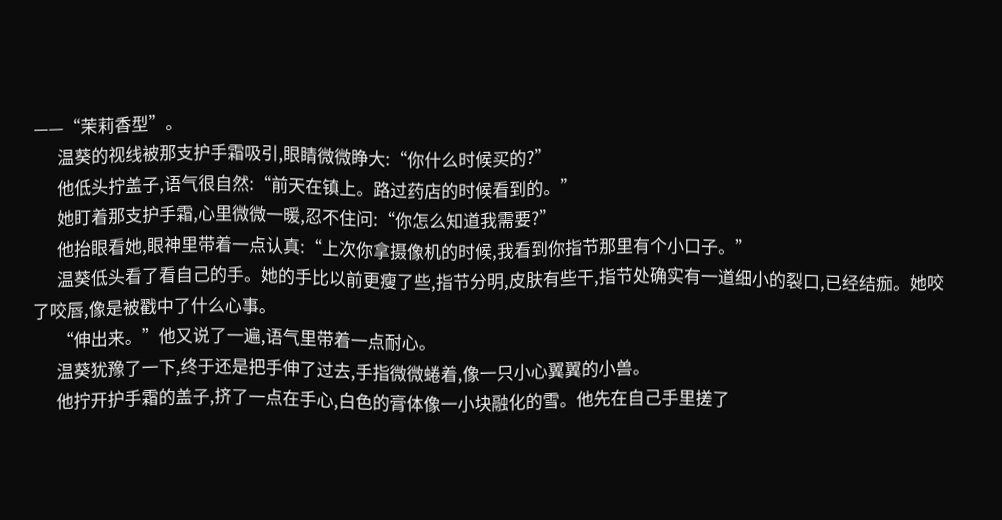——“茉莉香型”。
      温葵的视线被那支护手霜吸引,眼睛微微睁大:“你什么时候买的?”
      他低头拧盖子,语气很自然:“前天在镇上。路过药店的时候看到的。”
      她盯着那支护手霜,心里微微一暖,忍不住问:“你怎么知道我需要?”
      他抬眼看她,眼神里带着一点认真:“上次你拿摄像机的时候,我看到你指节那里有个小口子。”
      温葵低头看了看自己的手。她的手比以前更瘦了些,指节分明,皮肤有些干,指节处确实有一道细小的裂口,已经结痂。她咬了咬唇,像是被戳中了什么心事。
      “伸出来。”他又说了一遍,语气里带着一点耐心。
      温葵犹豫了一下,终于还是把手伸了过去,手指微微蜷着,像一只小心翼翼的小兽。
      他拧开护手霜的盖子,挤了一点在手心,白色的膏体像一小块融化的雪。他先在自己手里搓了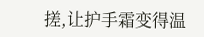搓,让护手霜变得温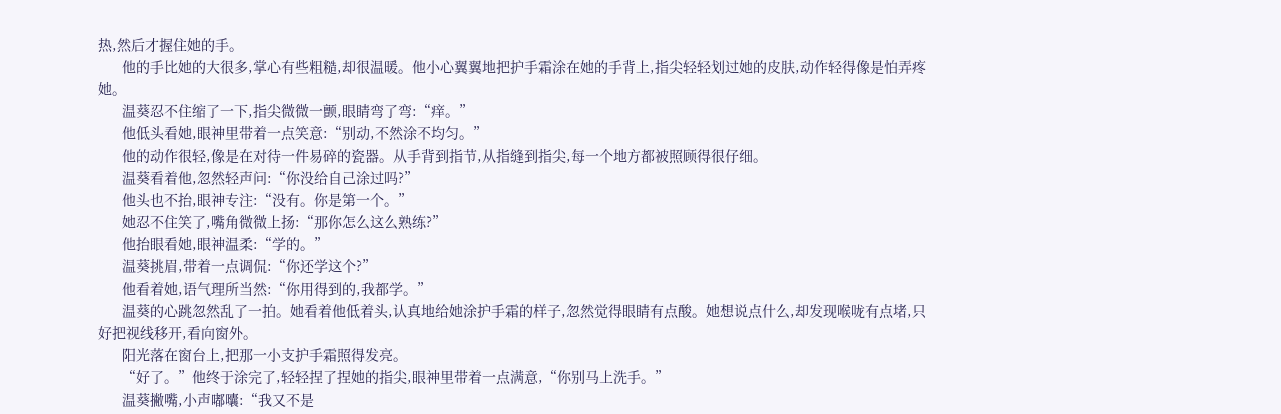热,然后才握住她的手。
      他的手比她的大很多,掌心有些粗糙,却很温暖。他小心翼翼地把护手霜涂在她的手背上,指尖轻轻划过她的皮肤,动作轻得像是怕弄疼她。
      温葵忍不住缩了一下,指尖微微一颤,眼睛弯了弯:“痒。”
      他低头看她,眼神里带着一点笑意:“别动,不然涂不均匀。”
      他的动作很轻,像是在对待一件易碎的瓷器。从手背到指节,从指缝到指尖,每一个地方都被照顾得很仔细。
      温葵看着他,忽然轻声问:“你没给自己涂过吗?”
      他头也不抬,眼神专注:“没有。你是第一个。”
      她忍不住笑了,嘴角微微上扬:“那你怎么这么熟练?”
      他抬眼看她,眼神温柔:“学的。”
      温葵挑眉,带着一点调侃:“你还学这个?”
      他看着她,语气理所当然:“你用得到的,我都学。”
      温葵的心跳忽然乱了一拍。她看着他低着头,认真地给她涂护手霜的样子,忽然觉得眼睛有点酸。她想说点什么,却发现喉咙有点堵,只好把视线移开,看向窗外。
      阳光落在窗台上,把那一小支护手霜照得发亮。
      “好了。”他终于涂完了,轻轻捏了捏她的指尖,眼神里带着一点满意,“你别马上洗手。”
      温葵撇嘴,小声嘟囔:“我又不是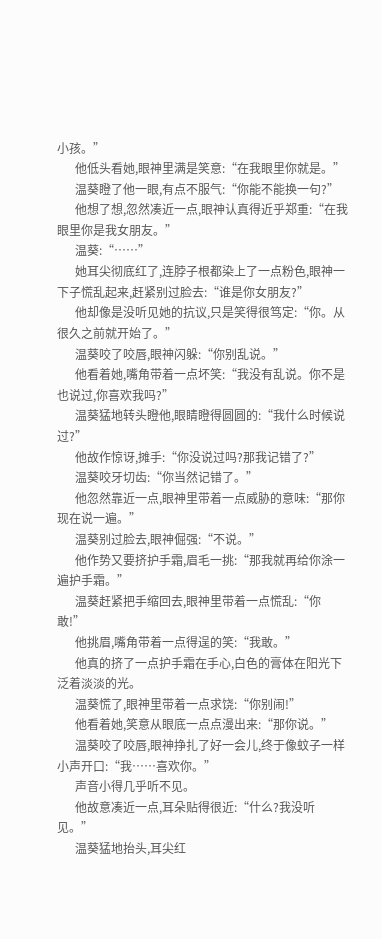小孩。”
      他低头看她,眼神里满是笑意:“在我眼里你就是。”
      温葵瞪了他一眼,有点不服气:“你能不能换一句?”
      他想了想,忽然凑近一点,眼神认真得近乎郑重:“在我眼里你是我女朋友。”
      温葵:“……”
      她耳尖彻底红了,连脖子根都染上了一点粉色,眼神一下子慌乱起来,赶紧别过脸去:“谁是你女朋友?”
      他却像是没听见她的抗议,只是笑得很笃定:“你。从很久之前就开始了。”
      温葵咬了咬唇,眼神闪躲:“你别乱说。”
      他看着她,嘴角带着一点坏笑:“我没有乱说。你不是也说过,你喜欢我吗?”
      温葵猛地转头瞪他,眼睛瞪得圆圆的:“我什么时候说过?”
      他故作惊讶,摊手:“你没说过吗?那我记错了?”
      温葵咬牙切齿:“你当然记错了。”
      他忽然靠近一点,眼神里带着一点威胁的意味:“那你现在说一遍。”
      温葵别过脸去,眼神倔强:“不说。”
      他作势又要挤护手霜,眉毛一挑:“那我就再给你涂一遍护手霜。”
      温葵赶紧把手缩回去,眼神里带着一点慌乱:“你敢!”
      他挑眉,嘴角带着一点得逞的笑:“我敢。”
      他真的挤了一点护手霜在手心,白色的膏体在阳光下泛着淡淡的光。
      温葵慌了,眼神里带着一点求饶:“你别闹!”
      他看着她,笑意从眼底一点点漫出来:“那你说。”
      温葵咬了咬唇,眼神挣扎了好一会儿,终于像蚊子一样小声开口:“我……喜欢你。”
      声音小得几乎听不见。
      他故意凑近一点,耳朵贴得很近:“什么?我没听见。”
      温葵猛地抬头,耳尖红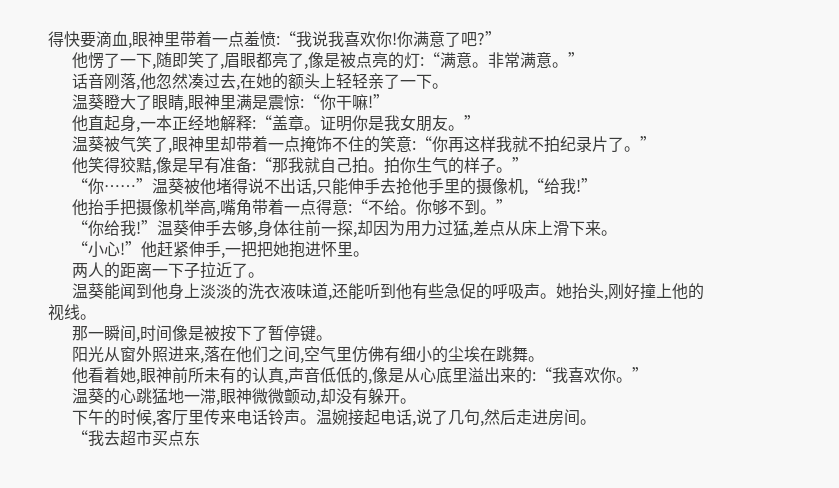得快要滴血,眼神里带着一点羞愤:“我说我喜欢你!你满意了吧?”
      他愣了一下,随即笑了,眉眼都亮了,像是被点亮的灯:“满意。非常满意。”
      话音刚落,他忽然凑过去,在她的额头上轻轻亲了一下。
      温葵瞪大了眼睛,眼神里满是震惊:“你干嘛!”
      他直起身,一本正经地解释:“盖章。证明你是我女朋友。”
      温葵被气笑了,眼神里却带着一点掩饰不住的笑意:“你再这样我就不拍纪录片了。”
      他笑得狡黠,像是早有准备:“那我就自己拍。拍你生气的样子。”
      “你……”温葵被他堵得说不出话,只能伸手去抢他手里的摄像机,“给我!”
      他抬手把摄像机举高,嘴角带着一点得意:“不给。你够不到。”
      “你给我!”温葵伸手去够,身体往前一探,却因为用力过猛,差点从床上滑下来。
      “小心!”他赶紧伸手,一把把她抱进怀里。
      两人的距离一下子拉近了。
      温葵能闻到他身上淡淡的洗衣液味道,还能听到他有些急促的呼吸声。她抬头,刚好撞上他的视线。
      那一瞬间,时间像是被按下了暂停键。
      阳光从窗外照进来,落在他们之间,空气里仿佛有细小的尘埃在跳舞。
      他看着她,眼神前所未有的认真,声音低低的,像是从心底里溢出来的:“我喜欢你。”
      温葵的心跳猛地一滞,眼神微微颤动,却没有躲开。
      下午的时候,客厅里传来电话铃声。温婉接起电话,说了几句,然后走进房间。
      “我去超市买点东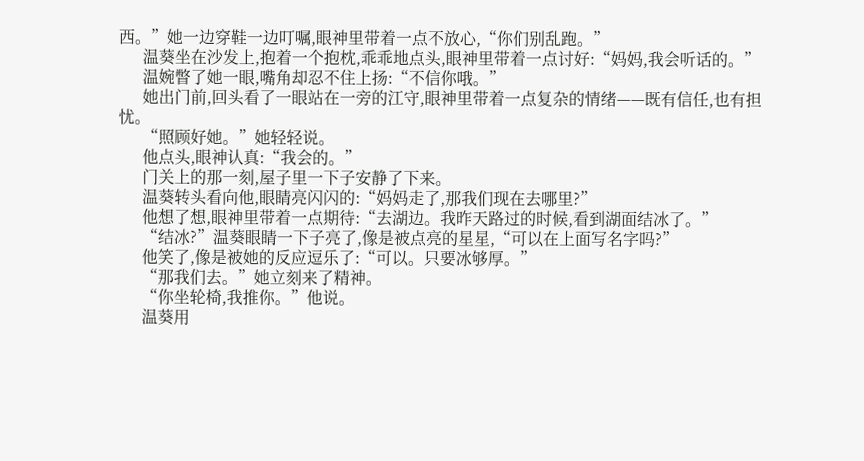西。”她一边穿鞋一边叮嘱,眼神里带着一点不放心,“你们别乱跑。”
      温葵坐在沙发上,抱着一个抱枕,乖乖地点头,眼神里带着一点讨好:“妈妈,我会听话的。”
      温婉瞥了她一眼,嘴角却忍不住上扬:“不信你哦。”
      她出门前,回头看了一眼站在一旁的江守,眼神里带着一点复杂的情绪——既有信任,也有担忧。
      “照顾好她。”她轻轻说。
      他点头,眼神认真:“我会的。”
      门关上的那一刻,屋子里一下子安静了下来。
      温葵转头看向他,眼睛亮闪闪的:“妈妈走了,那我们现在去哪里?”
      他想了想,眼神里带着一点期待:“去湖边。我昨天路过的时候,看到湖面结冰了。”
      “结冰?”温葵眼睛一下子亮了,像是被点亮的星星,“可以在上面写名字吗?”
      他笑了,像是被她的反应逗乐了:“可以。只要冰够厚。”
      “那我们去。”她立刻来了精神。
      “你坐轮椅,我推你。”他说。
      温葵用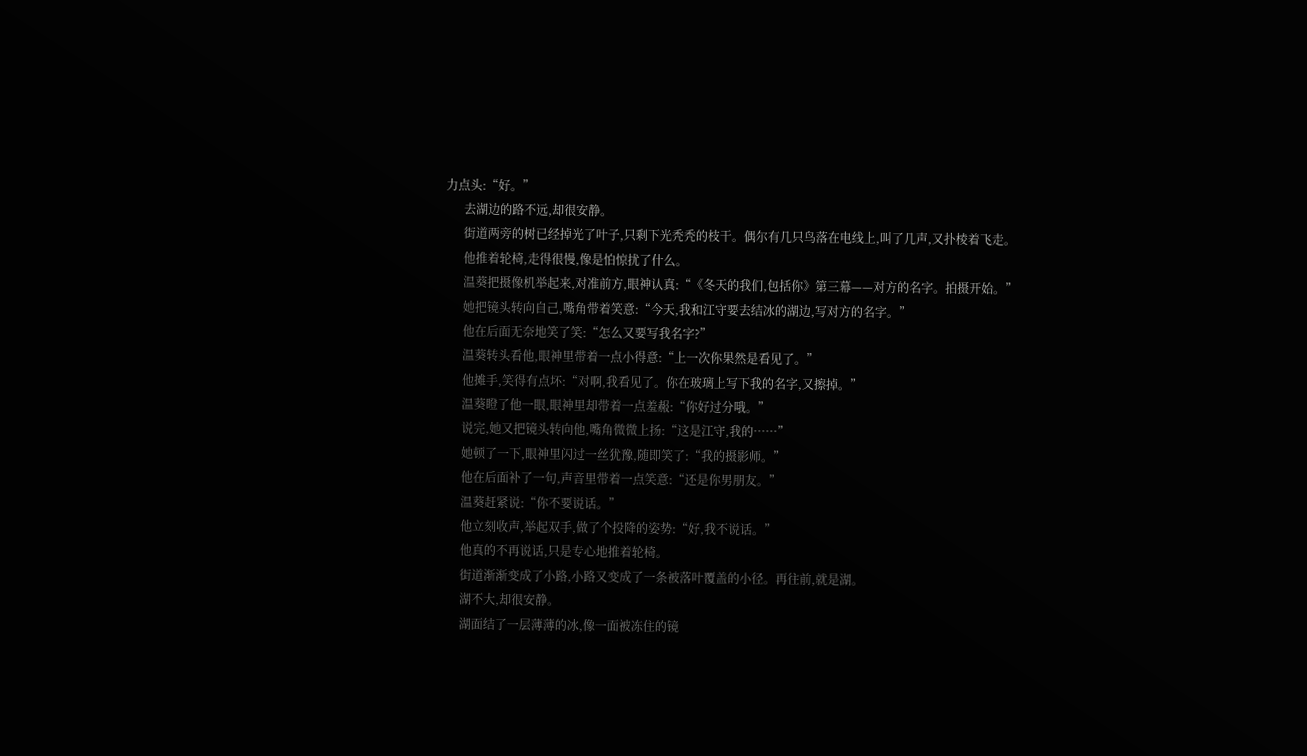力点头:“好。”
      去湖边的路不远,却很安静。
      街道两旁的树已经掉光了叶子,只剩下光秃秃的枝干。偶尔有几只鸟落在电线上,叫了几声,又扑棱着飞走。
      他推着轮椅,走得很慢,像是怕惊扰了什么。
      温葵把摄像机举起来,对准前方,眼神认真:“《冬天的我们,包括你》第三幕——对方的名字。拍摄开始。”
      她把镜头转向自己,嘴角带着笑意:“今天,我和江守要去结冰的湖边,写对方的名字。”
      他在后面无奈地笑了笑:“怎么又要写我名字?”
      温葵转头看他,眼神里带着一点小得意:“上一次你果然是看见了。”
      他摊手,笑得有点坏:“对啊,我看见了。你在玻璃上写下我的名字,又擦掉。”
      温葵瞪了他一眼,眼神里却带着一点羞赧:“你好过分哦。”
      说完,她又把镜头转向他,嘴角微微上扬:“这是江守,我的……”
      她顿了一下,眼神里闪过一丝犹豫,随即笑了:“我的摄影师。”
      他在后面补了一句,声音里带着一点笑意:“还是你男朋友。”
      温葵赶紧说:“你不要说话。”
      他立刻收声,举起双手,做了个投降的姿势:“好,我不说话。”
      他真的不再说话,只是专心地推着轮椅。
      街道渐渐变成了小路,小路又变成了一条被落叶覆盖的小径。再往前,就是湖。
      湖不大,却很安静。
      湖面结了一层薄薄的冰,像一面被冻住的镜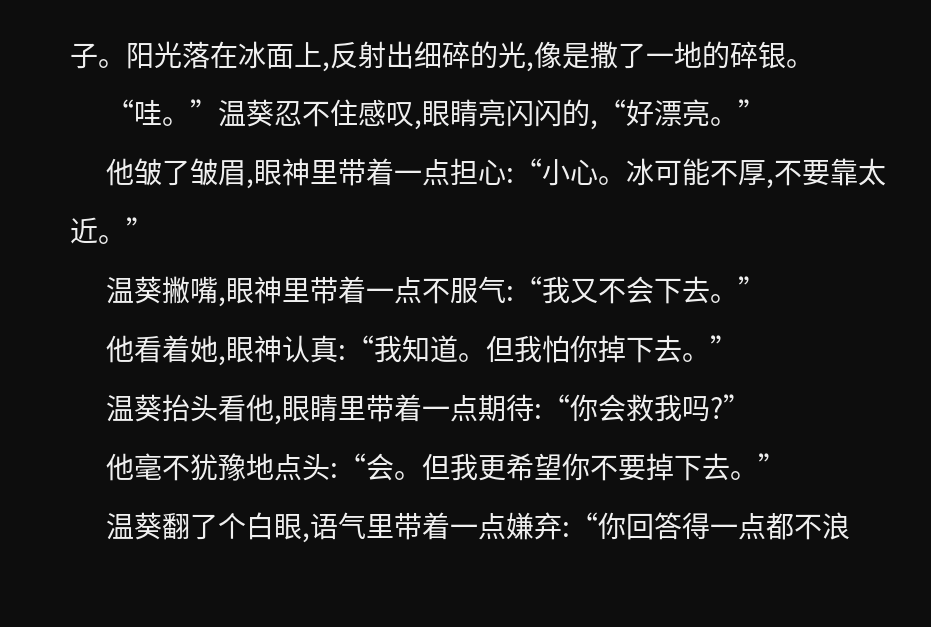子。阳光落在冰面上,反射出细碎的光,像是撒了一地的碎银。
      “哇。”温葵忍不住感叹,眼睛亮闪闪的,“好漂亮。”
      他皱了皱眉,眼神里带着一点担心:“小心。冰可能不厚,不要靠太近。”
      温葵撇嘴,眼神里带着一点不服气:“我又不会下去。”
      他看着她,眼神认真:“我知道。但我怕你掉下去。”
      温葵抬头看他,眼睛里带着一点期待:“你会救我吗?”
      他毫不犹豫地点头:“会。但我更希望你不要掉下去。”
      温葵翻了个白眼,语气里带着一点嫌弃:“你回答得一点都不浪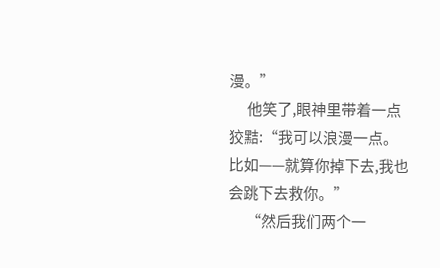漫。”
      他笑了,眼神里带着一点狡黠:“我可以浪漫一点。比如——就算你掉下去,我也会跳下去救你。”
      “然后我们两个一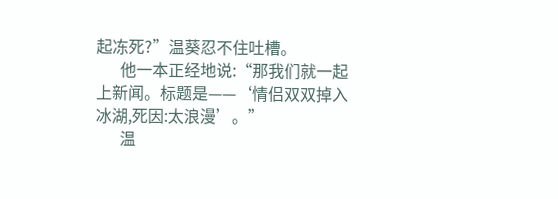起冻死?”温葵忍不住吐槽。
      他一本正经地说:“那我们就一起上新闻。标题是——‘情侣双双掉入冰湖,死因:太浪漫’。”
      温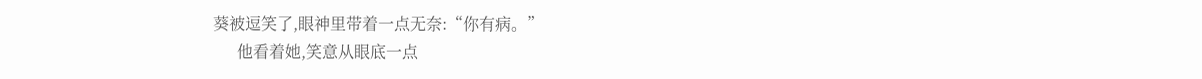葵被逗笑了,眼神里带着一点无奈:“你有病。”
      他看着她,笑意从眼底一点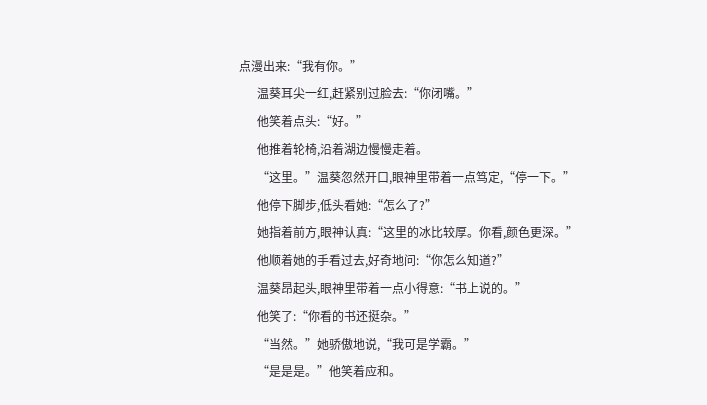点漫出来:“我有你。”
      温葵耳尖一红,赶紧别过脸去:“你闭嘴。”
      他笑着点头:“好。”
      他推着轮椅,沿着湖边慢慢走着。
      “这里。”温葵忽然开口,眼神里带着一点笃定,“停一下。”
      他停下脚步,低头看她:“怎么了?”
      她指着前方,眼神认真:“这里的冰比较厚。你看,颜色更深。”
      他顺着她的手看过去,好奇地问:“你怎么知道?”
      温葵昂起头,眼神里带着一点小得意:“书上说的。”
      他笑了:“你看的书还挺杂。”
      “当然。”她骄傲地说,“我可是学霸。”
      “是是是。”他笑着应和。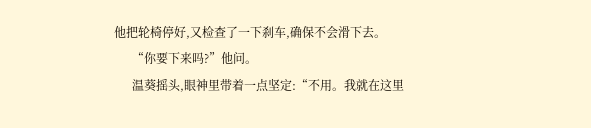他把轮椅停好,又检查了一下刹车,确保不会滑下去。
      “你要下来吗?”他问。
      温葵摇头,眼神里带着一点坚定:“不用。我就在这里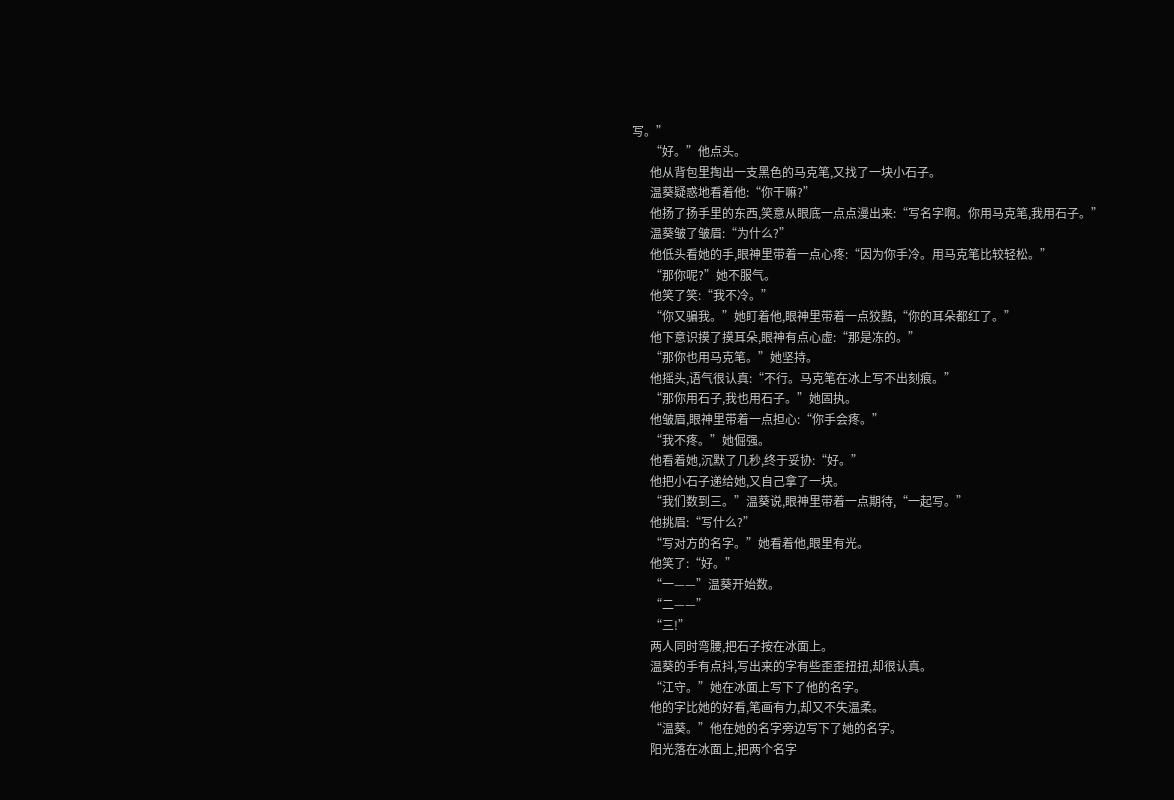写。”
      “好。”他点头。
      他从背包里掏出一支黑色的马克笔,又找了一块小石子。
      温葵疑惑地看着他:“你干嘛?”
      他扬了扬手里的东西,笑意从眼底一点点漫出来:“写名字啊。你用马克笔,我用石子。”
      温葵皱了皱眉:“为什么?”
      他低头看她的手,眼神里带着一点心疼:“因为你手冷。用马克笔比较轻松。”
      “那你呢?”她不服气。
      他笑了笑:“我不冷。”
      “你又骗我。”她盯着他,眼神里带着一点狡黠,“你的耳朵都红了。”
      他下意识摸了摸耳朵,眼神有点心虚:“那是冻的。”
      “那你也用马克笔。”她坚持。
      他摇头,语气很认真:“不行。马克笔在冰上写不出刻痕。”
      “那你用石子,我也用石子。”她固执。
      他皱眉,眼神里带着一点担心:“你手会疼。”
      “我不疼。”她倔强。
      他看着她,沉默了几秒,终于妥协:“好。”
      他把小石子递给她,又自己拿了一块。
      “我们数到三。”温葵说,眼神里带着一点期待,“一起写。”
      他挑眉:“写什么?”
      “写对方的名字。”她看着他,眼里有光。
      他笑了:“好。”
      “一——”温葵开始数。
      “二——”
      “三!”
      两人同时弯腰,把石子按在冰面上。
      温葵的手有点抖,写出来的字有些歪歪扭扭,却很认真。
      “江守。”她在冰面上写下了他的名字。
      他的字比她的好看,笔画有力,却又不失温柔。
      “温葵。”他在她的名字旁边写下了她的名字。
      阳光落在冰面上,把两个名字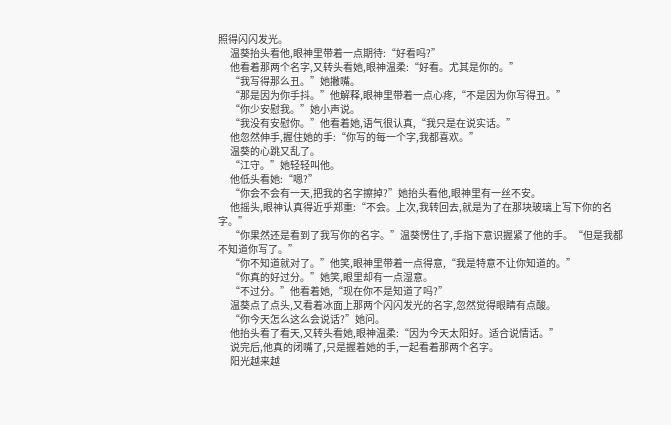照得闪闪发光。
      温葵抬头看他,眼神里带着一点期待:“好看吗?”
      他看着那两个名字,又转头看她,眼神温柔:“好看。尤其是你的。”
      “我写得那么丑。”她撇嘴。
      “那是因为你手抖。”他解释,眼神里带着一点心疼,“不是因为你写得丑。”
      “你少安慰我。”她小声说。
      “我没有安慰你。”他看着她,语气很认真,“我只是在说实话。”
      他忽然伸手,握住她的手:“你写的每一个字,我都喜欢。”
      温葵的心跳又乱了。
      “江守。”她轻轻叫他。
      他低头看她:“嗯?”
      “你会不会有一天,把我的名字擦掉?”她抬头看他,眼神里有一丝不安。
      他摇头,眼神认真得近乎郑重:“不会。上次,我转回去,就是为了在那块玻璃上写下你的名字。”
      “你果然还是看到了我写你的名字。”温葵愣住了,手指下意识握紧了他的手。“但是我都不知道你写了。”
      “你不知道就对了。”他笑,眼神里带着一点得意,“我是特意不让你知道的。”
      “你真的好过分。”她笑,眼里却有一点湿意。
      “不过分。”他看着她,“现在你不是知道了吗?”
      温葵点了点头,又看着冰面上那两个闪闪发光的名字,忽然觉得眼睛有点酸。
      “你今天怎么这么会说话?”她问。
      他抬头看了看天,又转头看她,眼神温柔:“因为今天太阳好。适合说情话。”
      说完后,他真的闭嘴了,只是握着她的手,一起看着那两个名字。
      阳光越来越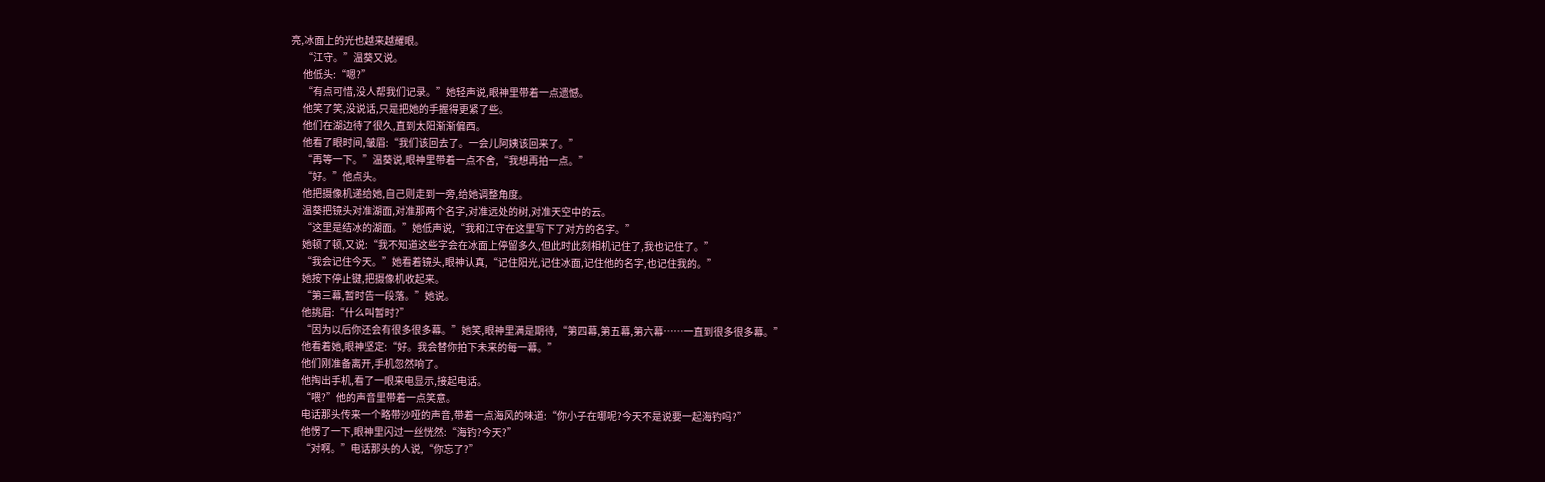亮,冰面上的光也越来越耀眼。
      “江守。”温葵又说。
      他低头:“嗯?”
      “有点可惜,没人帮我们记录。”她轻声说,眼神里带着一点遗憾。
      他笑了笑,没说话,只是把她的手握得更紧了些。
      他们在湖边待了很久,直到太阳渐渐偏西。
      他看了眼时间,皱眉:“我们该回去了。一会儿阿姨该回来了。”
      “再等一下。”温葵说,眼神里带着一点不舍,“我想再拍一点。”
      “好。”他点头。
      他把摄像机递给她,自己则走到一旁,给她调整角度。
      温葵把镜头对准湖面,对准那两个名字,对准远处的树,对准天空中的云。
      “这里是结冰的湖面。”她低声说,“我和江守在这里写下了对方的名字。”
      她顿了顿,又说:“我不知道这些字会在冰面上停留多久,但此时此刻相机记住了,我也记住了。”
      “我会记住今天。”她看着镜头,眼神认真,“记住阳光,记住冰面,记住他的名字,也记住我的。”
      她按下停止键,把摄像机收起来。
      “第三幕,暂时告一段落。”她说。
      他挑眉:“什么叫暂时?”
      “因为以后你还会有很多很多幕。”她笑,眼神里满是期待,“第四幕,第五幕,第六幕……一直到很多很多幕。”
      他看着她,眼神坚定:“好。我会替你拍下未来的每一幕。”
      他们刚准备离开,手机忽然响了。
      他掏出手机,看了一眼来电显示,接起电话。
      “喂?”他的声音里带着一点笑意。
      电话那头传来一个略带沙哑的声音,带着一点海风的味道:“你小子在哪呢?今天不是说要一起海钓吗?”
      他愣了一下,眼神里闪过一丝恍然:“海钓?今天?”
      “对啊。”电话那头的人说,“你忘了?”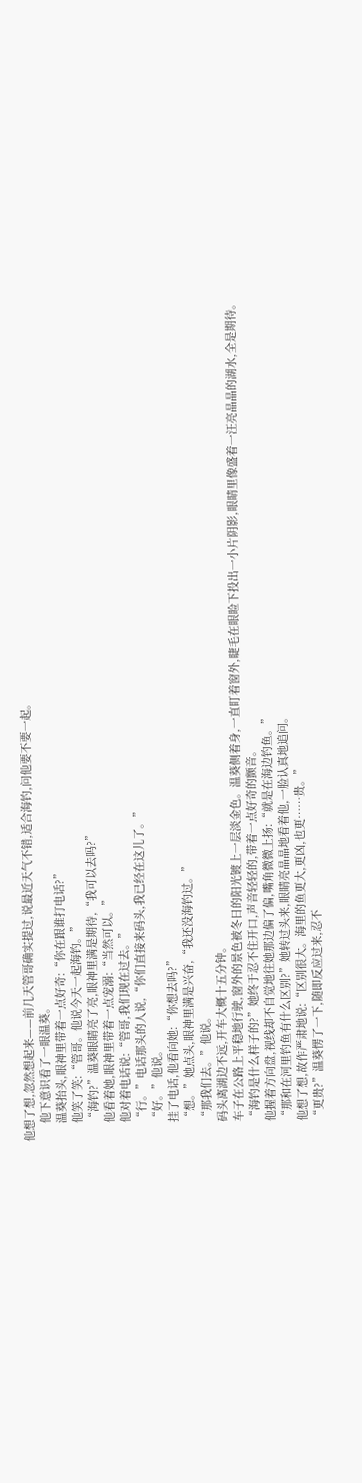他想了想,忽然想起来——前几天管哥确实提过,说最近天气不错,适合海钓,问他要不要一起。
      他下意识看了一眼温葵。
      温葵抬头,眼神里带着一点好奇:“你在跟谁打电话?”
      他笑了笑:“管哥。他说今天一起海钓。”
      “海钓?”温葵眼睛亮了亮,眼神里满是期待,“我可以去吗?”
      他看着她,眼神里带着一点宠溺:“当然可以。”
      他对着电话说:“管哥,我们现在过去。”
      “行。”电话那头的人说,“你们直接来码头,我已经在这儿了。”
      “好。”他说。
      挂了电话,他看向她:“你想去吗?”
      “想。”她点头,眼神里满是兴奋,“我还没海钓过。”
      “那我们去。”他说。
      码头离湖边不远,开车大概十五分钟。
      车子在公路上平稳地行驶,窗外的景色被冬日的阳光镀上一层淡金色。温葵侧着身,一直盯着窗外,睫毛在眼睑下投出一小片阴影,眼睛里像盛着一汪亮晶晶的湖水,全是期待。
      “海钓是什么样子的?”她终于忍不住开口,声音轻轻的,带着一点好奇的颤音。
      他握着方向盘,视线却不自觉地往她那边偏了偏,嘴角微微上扬:“就是在海边钓鱼。”
      “那和在河里钓鱼有什么区别?”她转过头来,眼睛亮晶晶地看着他,一脸认真地追问。
      他想了想,故作严肃地说:“区别很大。海里的鱼更大,更凶,也更……贵。”
      “更贵?”温葵愣了一下,随即反应过来,忍不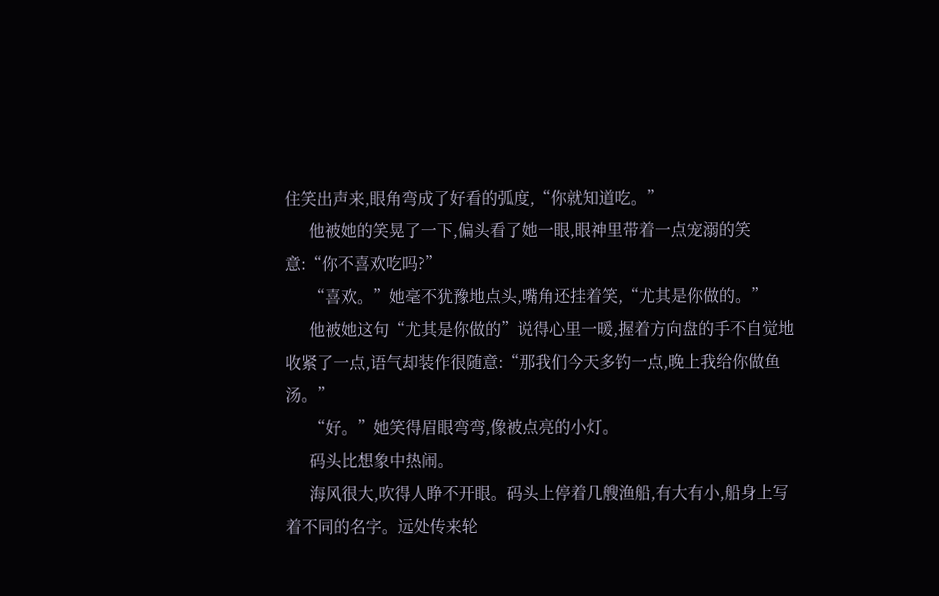住笑出声来,眼角弯成了好看的弧度,“你就知道吃。”
      他被她的笑晃了一下,偏头看了她一眼,眼神里带着一点宠溺的笑意:“你不喜欢吃吗?”
      “喜欢。”她毫不犹豫地点头,嘴角还挂着笑,“尤其是你做的。”
      他被她这句“尤其是你做的”说得心里一暖,握着方向盘的手不自觉地收紧了一点,语气却装作很随意:“那我们今天多钓一点,晚上我给你做鱼汤。”
      “好。”她笑得眉眼弯弯,像被点亮的小灯。
      码头比想象中热闹。
      海风很大,吹得人睁不开眼。码头上停着几艘渔船,有大有小,船身上写着不同的名字。远处传来轮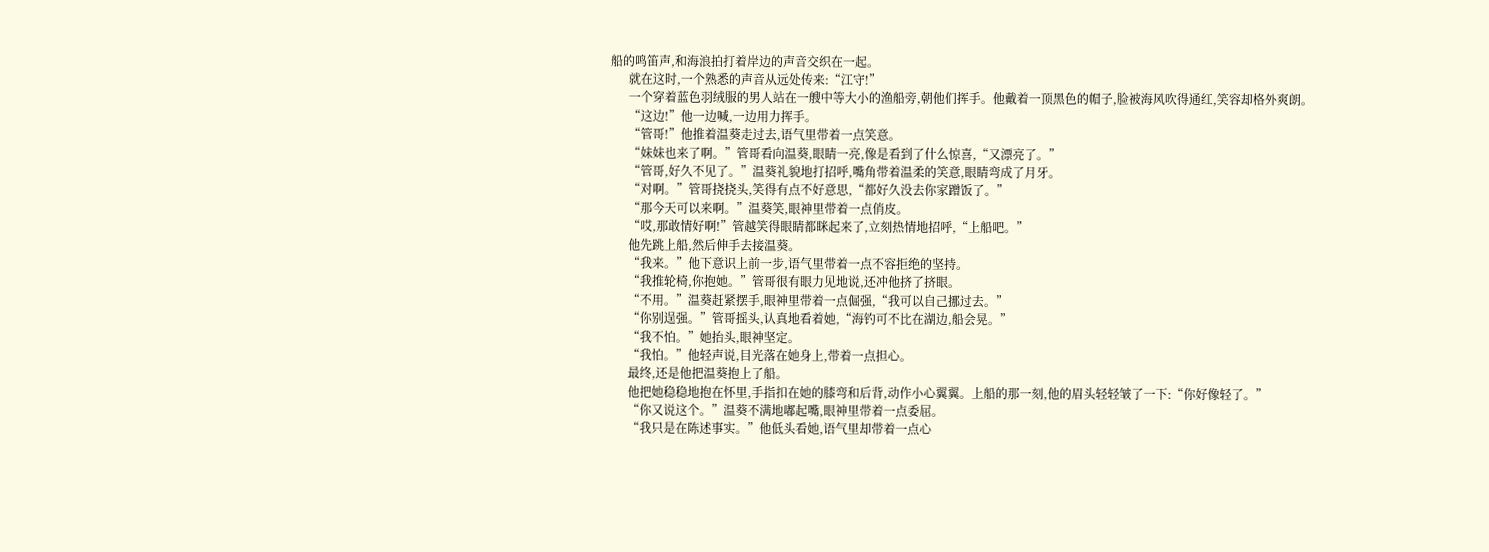船的鸣笛声,和海浪拍打着岸边的声音交织在一起。
      就在这时,一个熟悉的声音从远处传来:“江守!”
      一个穿着蓝色羽绒服的男人站在一艘中等大小的渔船旁,朝他们挥手。他戴着一顶黑色的帽子,脸被海风吹得通红,笑容却格外爽朗。
      “这边!”他一边喊,一边用力挥手。
      “管哥!”他推着温葵走过去,语气里带着一点笑意。
      “妹妹也来了啊。”管哥看向温葵,眼睛一亮,像是看到了什么惊喜,“又漂亮了。”
      “管哥,好久不见了。”温葵礼貌地打招呼,嘴角带着温柔的笑意,眼睛弯成了月牙。
      “对啊。”管哥挠挠头,笑得有点不好意思,“都好久没去你家蹭饭了。”
      “那今天可以来啊。”温葵笑,眼神里带着一点俏皮。
      “哎,那敢情好啊!”管越笑得眼睛都眯起来了,立刻热情地招呼,“上船吧。”
      他先跳上船,然后伸手去接温葵。
      “我来。”他下意识上前一步,语气里带着一点不容拒绝的坚持。
      “我推轮椅,你抱她。”管哥很有眼力见地说,还冲他挤了挤眼。
      “不用。”温葵赶紧摆手,眼神里带着一点倔强,“我可以自己挪过去。”
      “你别逞强。”管哥摇头,认真地看着她,“海钓可不比在湖边,船会晃。”
      “我不怕。”她抬头,眼神坚定。
      “我怕。”他轻声说,目光落在她身上,带着一点担心。
      最终,还是他把温葵抱上了船。
      他把她稳稳地抱在怀里,手指扣在她的膝弯和后背,动作小心翼翼。上船的那一刻,他的眉头轻轻皱了一下:“你好像轻了。”
      “你又说这个。”温葵不满地嘟起嘴,眼神里带着一点委屈。
      “我只是在陈述事实。”他低头看她,语气里却带着一点心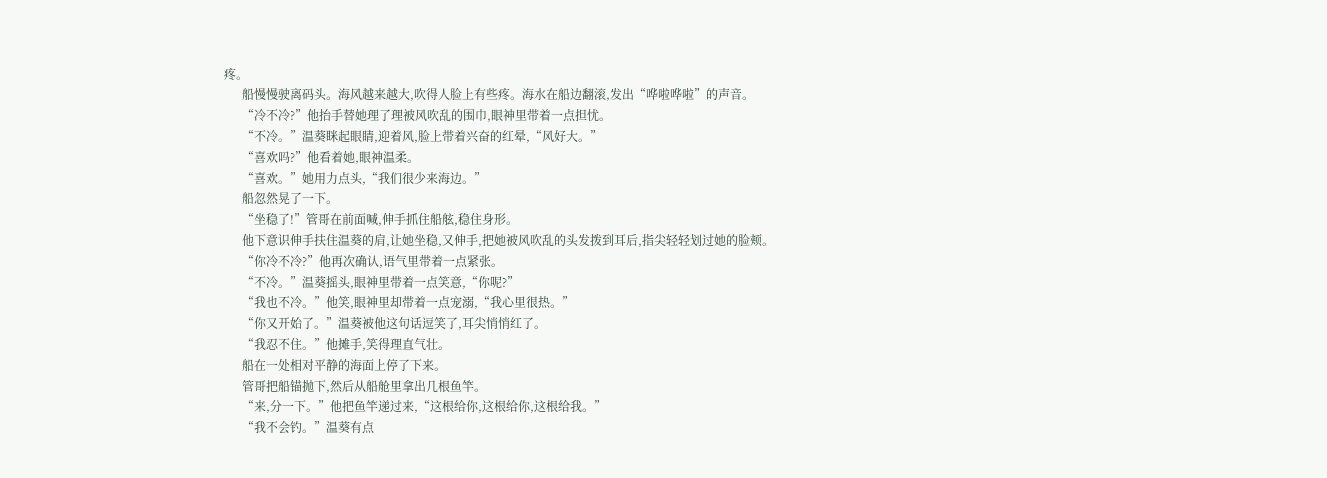疼。
      船慢慢驶离码头。海风越来越大,吹得人脸上有些疼。海水在船边翻滚,发出“哗啦哗啦”的声音。
      “冷不冷?”他抬手替她理了理被风吹乱的围巾,眼神里带着一点担忧。
      “不冷。”温葵眯起眼睛,迎着风,脸上带着兴奋的红晕,“风好大。”
      “喜欢吗?”他看着她,眼神温柔。
      “喜欢。”她用力点头,“我们很少来海边。”
      船忽然晃了一下。
      “坐稳了!”管哥在前面喊,伸手抓住船舷,稳住身形。
      他下意识伸手扶住温葵的肩,让她坐稳,又伸手,把她被风吹乱的头发拨到耳后,指尖轻轻划过她的脸颊。
      “你冷不冷?”他再次确认,语气里带着一点紧张。
      “不冷。”温葵摇头,眼神里带着一点笑意,“你呢?”
      “我也不冷。”他笑,眼神里却带着一点宠溺,“我心里很热。”
      “你又开始了。”温葵被他这句话逗笑了,耳尖悄悄红了。
      “我忍不住。”他摊手,笑得理直气壮。
      船在一处相对平静的海面上停了下来。
      管哥把船锚抛下,然后从船舱里拿出几根鱼竿。
      “来,分一下。”他把鱼竿递过来,“这根给你,这根给你,这根给我。”
      “我不会钓。”温葵有点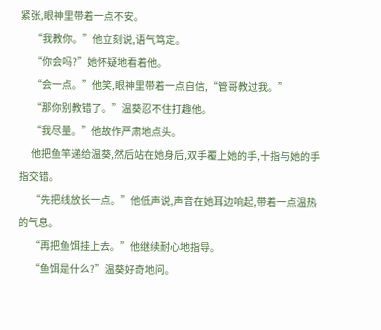紧张,眼神里带着一点不安。
      “我教你。”他立刻说,语气笃定。
      “你会吗?”她怀疑地看着他。
      “会一点。”他笑,眼神里带着一点自信,“管哥教过我。”
      “那你别教错了。”温葵忍不住打趣他。
      “我尽量。”他故作严肃地点头。
      他把鱼竿递给温葵,然后站在她身后,双手覆上她的手,十指与她的手指交错。
      “先把线放长一点。”他低声说,声音在她耳边响起,带着一点温热的气息。
      “再把鱼饵挂上去。”他继续耐心地指导。
      “鱼饵是什么?”温葵好奇地问。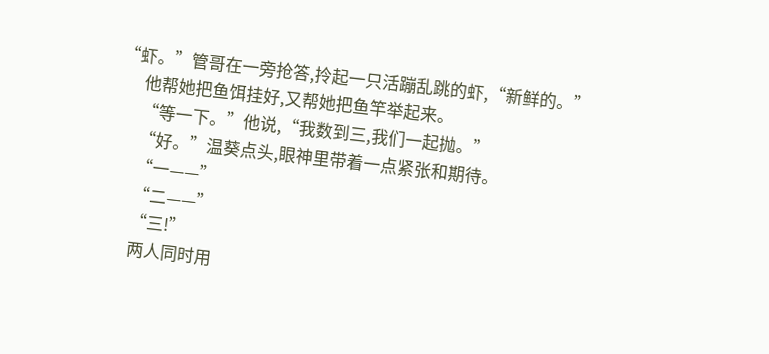“虾。”管哥在一旁抢答,拎起一只活蹦乱跳的虾,“新鲜的。”
      他帮她把鱼饵挂好,又帮她把鱼竿举起来。
      “等一下。”他说,“我数到三,我们一起抛。”
      “好。”温葵点头,眼神里带着一点紧张和期待。
      “一——”
      “二——”
      “三!”
      两人同时用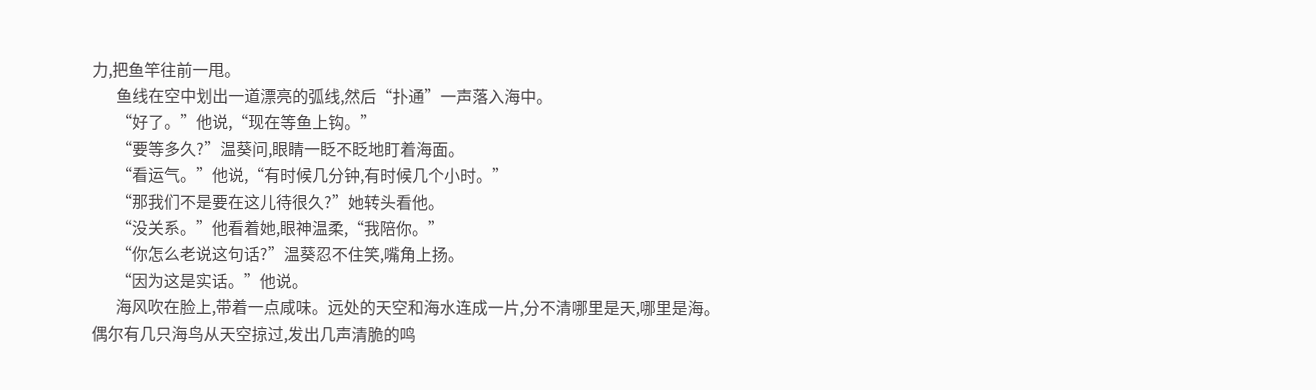力,把鱼竿往前一甩。
      鱼线在空中划出一道漂亮的弧线,然后“扑通”一声落入海中。
      “好了。”他说,“现在等鱼上钩。”
      “要等多久?”温葵问,眼睛一眨不眨地盯着海面。
      “看运气。”他说,“有时候几分钟,有时候几个小时。”
      “那我们不是要在这儿待很久?”她转头看他。
      “没关系。”他看着她,眼神温柔,“我陪你。”
      “你怎么老说这句话?”温葵忍不住笑,嘴角上扬。
      “因为这是实话。”他说。
      海风吹在脸上,带着一点咸味。远处的天空和海水连成一片,分不清哪里是天,哪里是海。偶尔有几只海鸟从天空掠过,发出几声清脆的鸣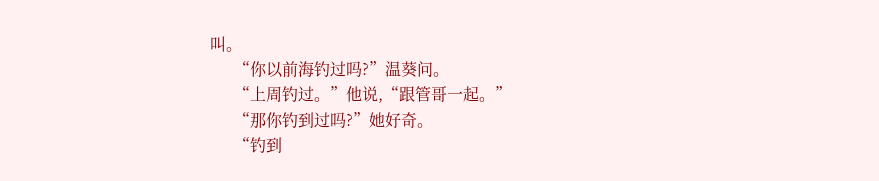叫。
      “你以前海钓过吗?”温葵问。
      “上周钓过。”他说,“跟管哥一起。”
      “那你钓到过吗?”她好奇。
      “钓到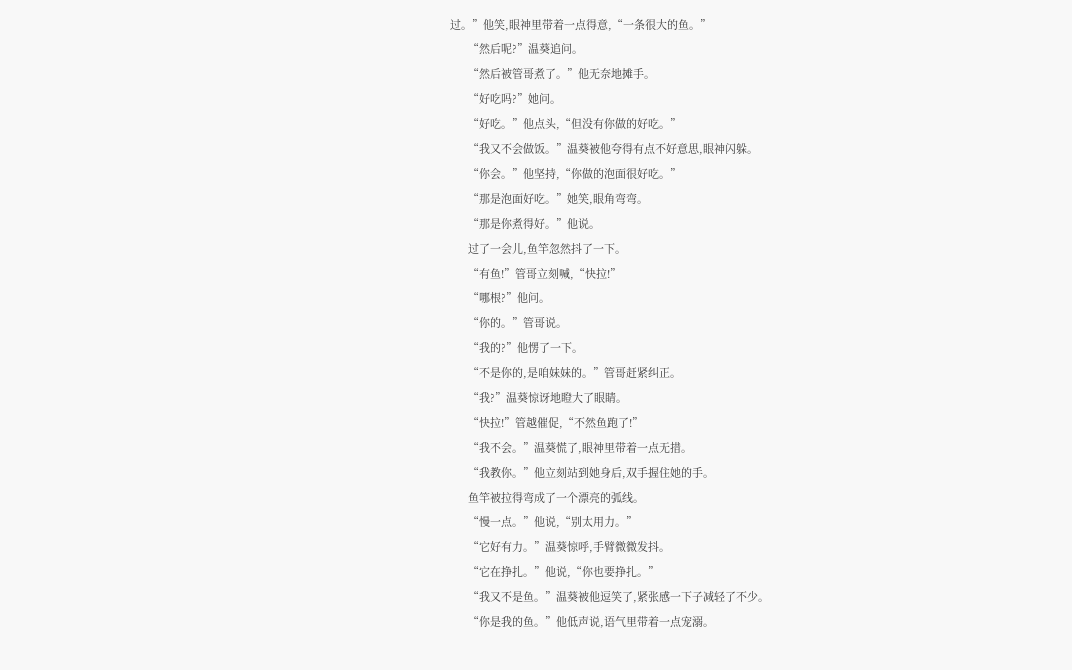过。”他笑,眼神里带着一点得意,“一条很大的鱼。”
      “然后呢?”温葵追问。
      “然后被管哥煮了。”他无奈地摊手。
      “好吃吗?”她问。
      “好吃。”他点头,“但没有你做的好吃。”
      “我又不会做饭。”温葵被他夸得有点不好意思,眼神闪躲。
      “你会。”他坚持,“你做的泡面很好吃。”
      “那是泡面好吃。”她笑,眼角弯弯。
      “那是你煮得好。”他说。
      过了一会儿,鱼竿忽然抖了一下。
      “有鱼!”管哥立刻喊,“快拉!”
      “哪根?”他问。
      “你的。”管哥说。
      “我的?”他愣了一下。
      “不是你的,是咱妹妹的。”管哥赶紧纠正。
      “我?”温葵惊讶地瞪大了眼睛。
      “快拉!”管越催促,“不然鱼跑了!”
      “我不会。”温葵慌了,眼神里带着一点无措。
      “我教你。”他立刻站到她身后,双手握住她的手。
      鱼竿被拉得弯成了一个漂亮的弧线。
      “慢一点。”他说,“别太用力。”
      “它好有力。”温葵惊呼,手臂微微发抖。
      “它在挣扎。”他说,“你也要挣扎。”
      “我又不是鱼。”温葵被他逗笑了,紧张感一下子减轻了不少。
      “你是我的鱼。”他低声说,语气里带着一点宠溺。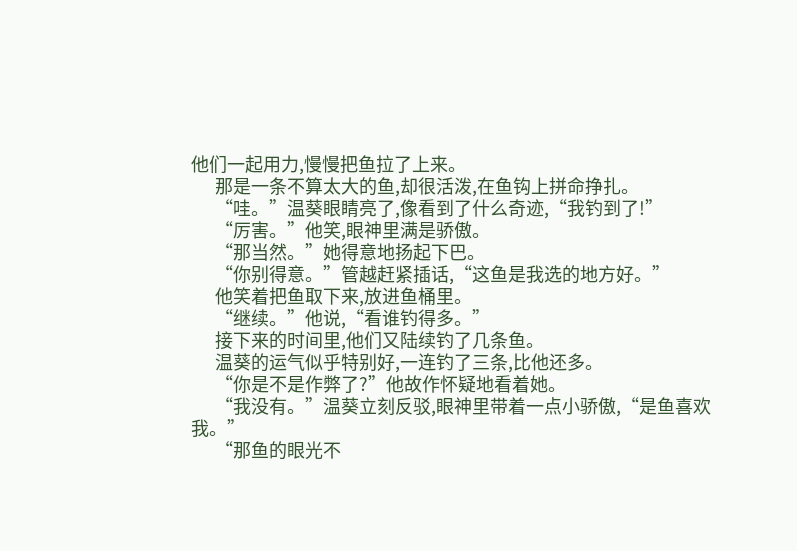他们一起用力,慢慢把鱼拉了上来。
      那是一条不算太大的鱼,却很活泼,在鱼钩上拼命挣扎。
      “哇。”温葵眼睛亮了,像看到了什么奇迹,“我钓到了!”
      “厉害。”他笑,眼神里满是骄傲。
      “那当然。”她得意地扬起下巴。
      “你别得意。”管越赶紧插话,“这鱼是我选的地方好。”
      他笑着把鱼取下来,放进鱼桶里。
      “继续。”他说,“看谁钓得多。”
      接下来的时间里,他们又陆续钓了几条鱼。
      温葵的运气似乎特别好,一连钓了三条,比他还多。
      “你是不是作弊了?”他故作怀疑地看着她。
      “我没有。”温葵立刻反驳,眼神里带着一点小骄傲,“是鱼喜欢我。”
      “那鱼的眼光不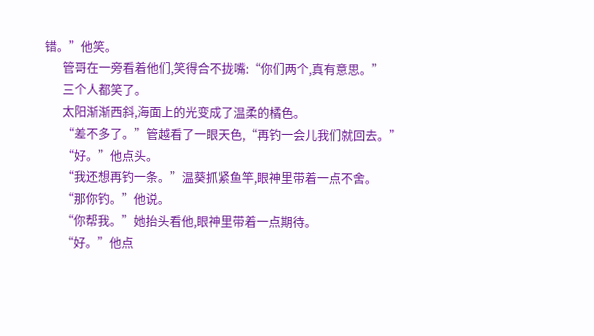错。”他笑。
      管哥在一旁看着他们,笑得合不拢嘴:“你们两个,真有意思。”
      三个人都笑了。
      太阳渐渐西斜,海面上的光变成了温柔的橘色。
      “差不多了。”管越看了一眼天色,“再钓一会儿我们就回去。”
      “好。”他点头。
      “我还想再钓一条。”温葵抓紧鱼竿,眼神里带着一点不舍。
      “那你钓。”他说。
      “你帮我。”她抬头看他,眼神里带着一点期待。
      “好。”他点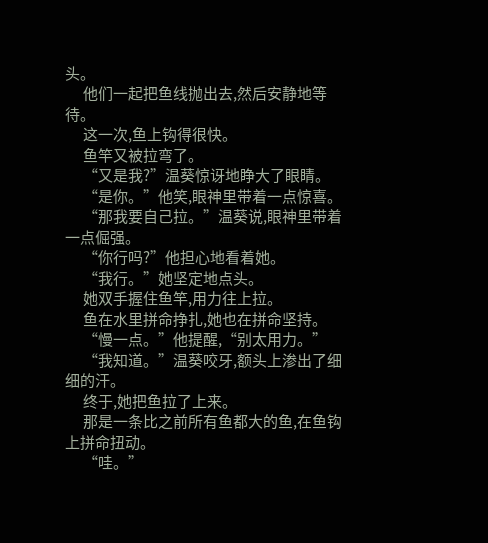头。
      他们一起把鱼线抛出去,然后安静地等待。
      这一次,鱼上钩得很快。
      鱼竿又被拉弯了。
      “又是我?”温葵惊讶地睁大了眼睛。
      “是你。”他笑,眼神里带着一点惊喜。
      “那我要自己拉。”温葵说,眼神里带着一点倔强。
      “你行吗?”他担心地看着她。
      “我行。”她坚定地点头。
      她双手握住鱼竿,用力往上拉。
      鱼在水里拼命挣扎,她也在拼命坚持。
      “慢一点。”他提醒,“别太用力。”
      “我知道。”温葵咬牙,额头上渗出了细细的汗。
      终于,她把鱼拉了上来。
      那是一条比之前所有鱼都大的鱼,在鱼钩上拼命扭动。
      “哇。”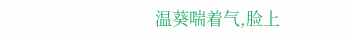温葵喘着气,脸上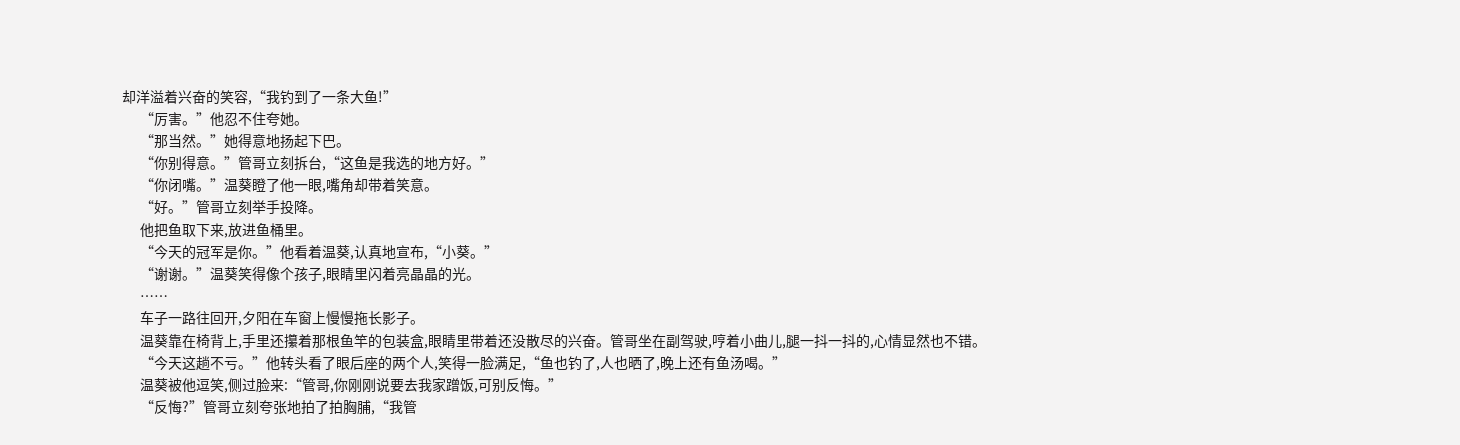却洋溢着兴奋的笑容,“我钓到了一条大鱼!”
      “厉害。”他忍不住夸她。
      “那当然。”她得意地扬起下巴。
      “你别得意。”管哥立刻拆台,“这鱼是我选的地方好。”
      “你闭嘴。”温葵瞪了他一眼,嘴角却带着笑意。
      “好。”管哥立刻举手投降。
      他把鱼取下来,放进鱼桶里。
      “今天的冠军是你。”他看着温葵,认真地宣布,“小葵。”
      “谢谢。”温葵笑得像个孩子,眼睛里闪着亮晶晶的光。
      ……
      车子一路往回开,夕阳在车窗上慢慢拖长影子。
      温葵靠在椅背上,手里还攥着那根鱼竿的包装盒,眼睛里带着还没散尽的兴奋。管哥坐在副驾驶,哼着小曲儿,腿一抖一抖的,心情显然也不错。
      “今天这趟不亏。”他转头看了眼后座的两个人,笑得一脸满足,“鱼也钓了,人也晒了,晚上还有鱼汤喝。”
      温葵被他逗笑,侧过脸来:“管哥,你刚刚说要去我家蹭饭,可别反悔。”
      “反悔?”管哥立刻夸张地拍了拍胸脯,“我管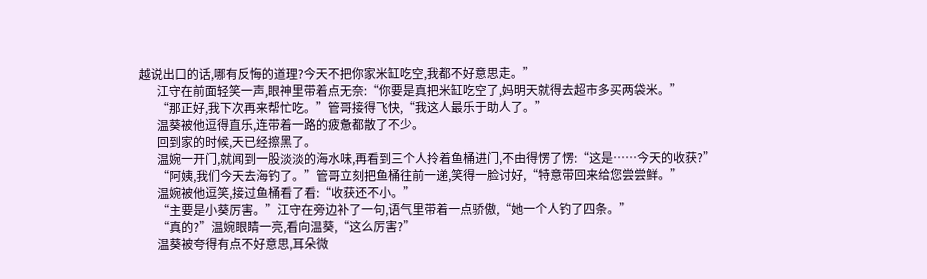越说出口的话,哪有反悔的道理?今天不把你家米缸吃空,我都不好意思走。”
      江守在前面轻笑一声,眼神里带着点无奈:“你要是真把米缸吃空了,妈明天就得去超市多买两袋米。”
      “那正好,我下次再来帮忙吃。”管哥接得飞快,“我这人最乐于助人了。”
      温葵被他逗得直乐,连带着一路的疲惫都散了不少。
      回到家的时候,天已经擦黑了。
      温婉一开门,就闻到一股淡淡的海水味,再看到三个人拎着鱼桶进门,不由得愣了愣:“这是……今天的收获?”
      “阿姨,我们今天去海钓了。”管哥立刻把鱼桶往前一递,笑得一脸讨好,“特意带回来给您尝尝鲜。”
      温婉被他逗笑,接过鱼桶看了看:“收获还不小。”
      “主要是小葵厉害。”江守在旁边补了一句,语气里带着一点骄傲,“她一个人钓了四条。”
      “真的?”温婉眼睛一亮,看向温葵,“这么厉害?”
      温葵被夸得有点不好意思,耳朵微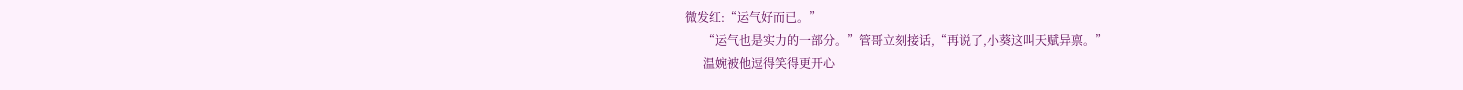微发红:“运气好而已。”
      “运气也是实力的一部分。”管哥立刻接话,“再说了,小葵这叫天赋异禀。”
      温婉被他逗得笑得更开心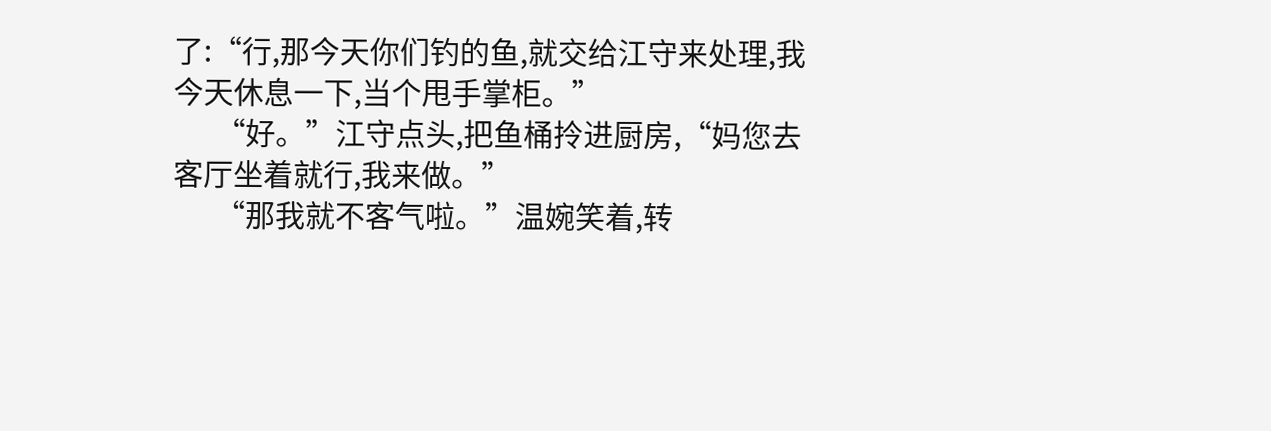了:“行,那今天你们钓的鱼,就交给江守来处理,我今天休息一下,当个甩手掌柜。”
      “好。”江守点头,把鱼桶拎进厨房,“妈您去客厅坐着就行,我来做。”
      “那我就不客气啦。”温婉笑着,转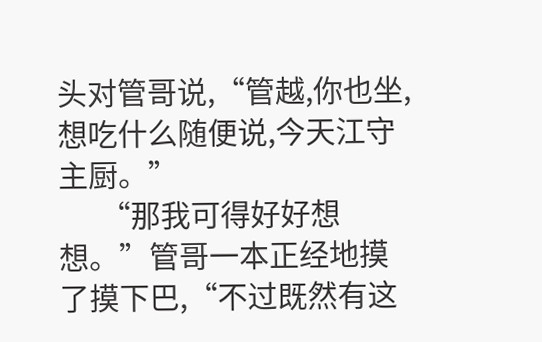头对管哥说,“管越,你也坐,想吃什么随便说,今天江守主厨。”
      “那我可得好好想想。”管哥一本正经地摸了摸下巴,“不过既然有这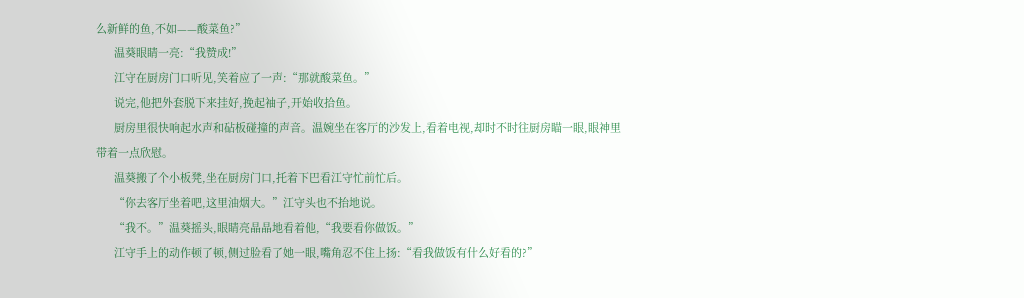么新鲜的鱼,不如——酸菜鱼?”
      温葵眼睛一亮:“我赞成!”
      江守在厨房门口听见,笑着应了一声:“那就酸菜鱼。”
      说完,他把外套脱下来挂好,挽起袖子,开始收拾鱼。
      厨房里很快响起水声和砧板碰撞的声音。温婉坐在客厅的沙发上,看着电视,却时不时往厨房瞄一眼,眼神里带着一点欣慰。
      温葵搬了个小板凳,坐在厨房门口,托着下巴看江守忙前忙后。
      “你去客厅坐着吧,这里油烟大。”江守头也不抬地说。
      “我不。”温葵摇头,眼睛亮晶晶地看着他,“我要看你做饭。”
      江守手上的动作顿了顿,侧过脸看了她一眼,嘴角忍不住上扬:“看我做饭有什么好看的?”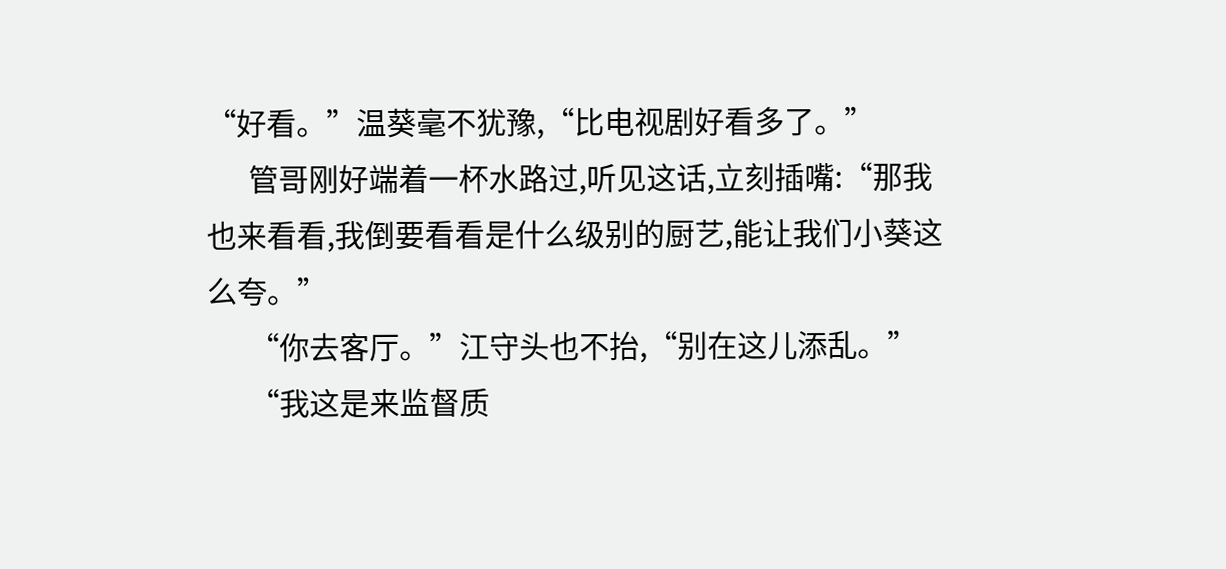“好看。”温葵毫不犹豫,“比电视剧好看多了。”
      管哥刚好端着一杯水路过,听见这话,立刻插嘴:“那我也来看看,我倒要看看是什么级别的厨艺,能让我们小葵这么夸。”
      “你去客厅。”江守头也不抬,“别在这儿添乱。”
      “我这是来监督质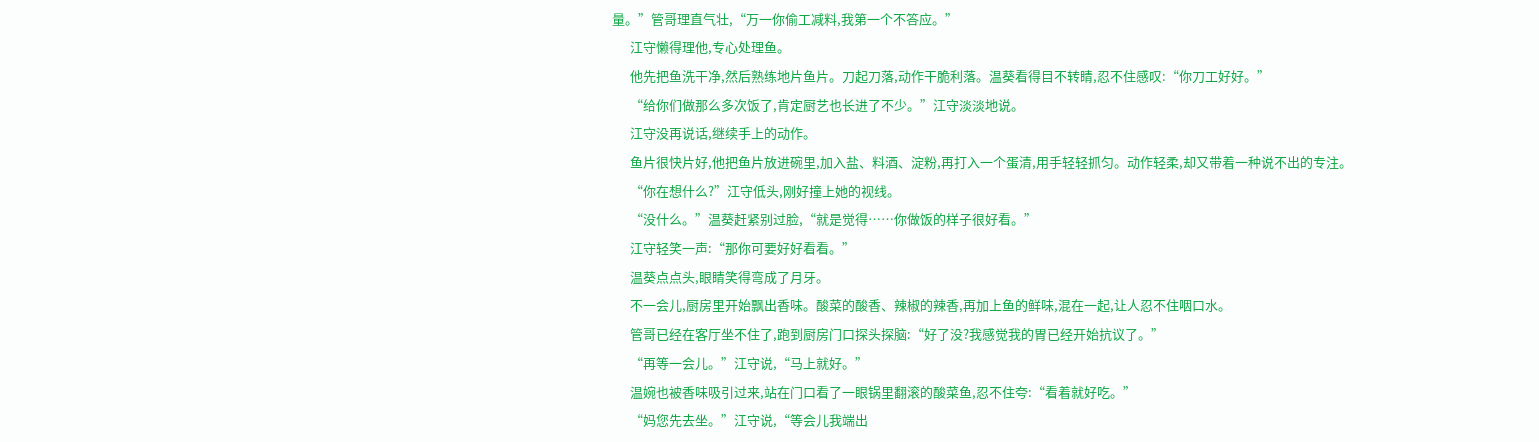量。”管哥理直气壮,“万一你偷工减料,我第一个不答应。”
      江守懒得理他,专心处理鱼。
      他先把鱼洗干净,然后熟练地片鱼片。刀起刀落,动作干脆利落。温葵看得目不转睛,忍不住感叹:“你刀工好好。”
      “给你们做那么多次饭了,肯定厨艺也长进了不少。”江守淡淡地说。
      江守没再说话,继续手上的动作。
      鱼片很快片好,他把鱼片放进碗里,加入盐、料酒、淀粉,再打入一个蛋清,用手轻轻抓匀。动作轻柔,却又带着一种说不出的专注。
      “你在想什么?”江守低头,刚好撞上她的视线。
      “没什么。”温葵赶紧别过脸,“就是觉得……你做饭的样子很好看。”
      江守轻笑一声:“那你可要好好看看。”
      温葵点点头,眼睛笑得弯成了月牙。
      不一会儿,厨房里开始飘出香味。酸菜的酸香、辣椒的辣香,再加上鱼的鲜味,混在一起,让人忍不住咽口水。
      管哥已经在客厅坐不住了,跑到厨房门口探头探脑:“好了没?我感觉我的胃已经开始抗议了。”
      “再等一会儿。”江守说,“马上就好。”
      温婉也被香味吸引过来,站在门口看了一眼锅里翻滚的酸菜鱼,忍不住夸:“看着就好吃。”
      “妈您先去坐。”江守说,“等会儿我端出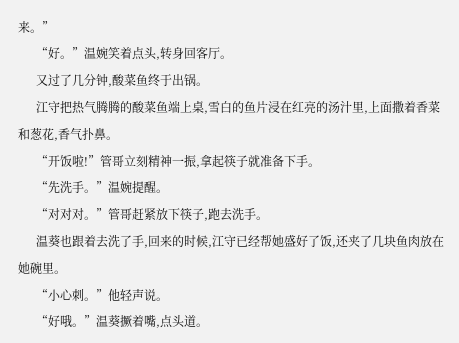来。”
      “好。”温婉笑着点头,转身回客厅。
      又过了几分钟,酸菜鱼终于出锅。
      江守把热气腾腾的酸菜鱼端上桌,雪白的鱼片浸在红亮的汤汁里,上面撒着香菜和葱花,香气扑鼻。
      “开饭啦!”管哥立刻精神一振,拿起筷子就准备下手。
      “先洗手。”温婉提醒。
      “对对对。”管哥赶紧放下筷子,跑去洗手。
      温葵也跟着去洗了手,回来的时候,江守已经帮她盛好了饭,还夹了几块鱼肉放在她碗里。
      “小心刺。”他轻声说。
      “好哦。”温葵撅着嘴,点头道。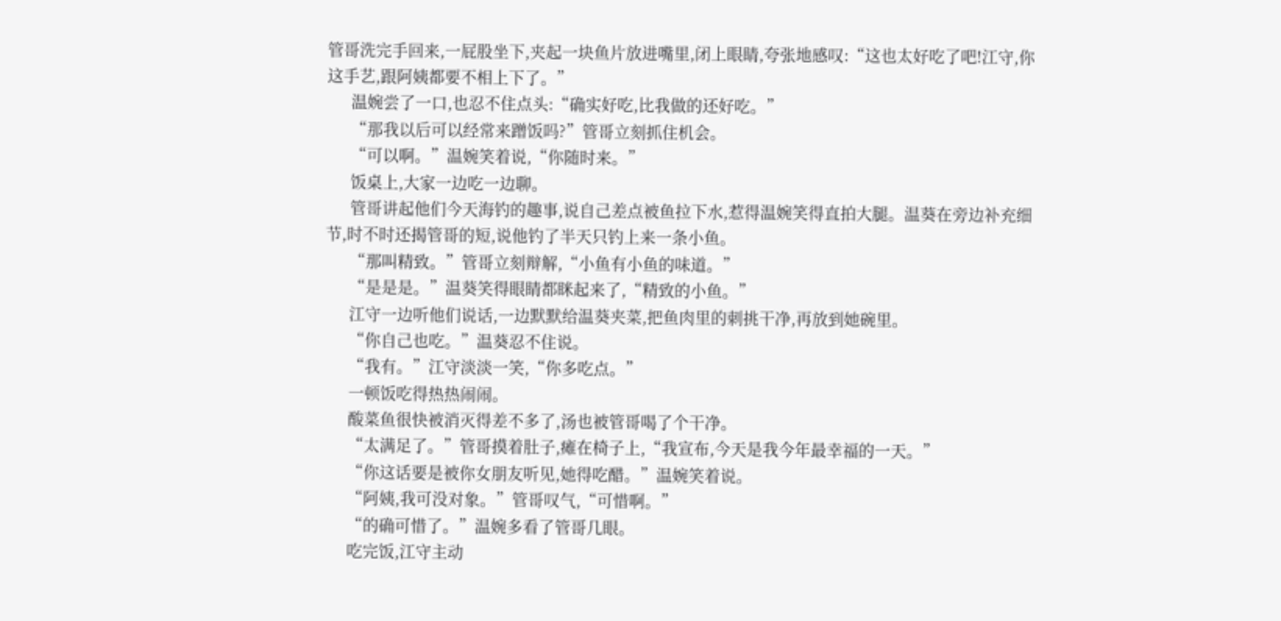管哥洗完手回来,一屁股坐下,夹起一块鱼片放进嘴里,闭上眼睛,夸张地感叹:“这也太好吃了吧!江守,你这手艺,跟阿姨都要不相上下了。”
      温婉尝了一口,也忍不住点头:“确实好吃,比我做的还好吃。”
      “那我以后可以经常来蹭饭吗?”管哥立刻抓住机会。
      “可以啊。”温婉笑着说,“你随时来。”
      饭桌上,大家一边吃一边聊。
      管哥讲起他们今天海钓的趣事,说自己差点被鱼拉下水,惹得温婉笑得直拍大腿。温葵在旁边补充细节,时不时还揭管哥的短,说他钓了半天只钓上来一条小鱼。
      “那叫精致。”管哥立刻辩解,“小鱼有小鱼的味道。”
      “是是是。”温葵笑得眼睛都眯起来了,“精致的小鱼。”
      江守一边听他们说话,一边默默给温葵夹菜,把鱼肉里的刺挑干净,再放到她碗里。
      “你自己也吃。”温葵忍不住说。
      “我有。”江守淡淡一笑,“你多吃点。”
      一顿饭吃得热热闹闹。
      酸菜鱼很快被消灭得差不多了,汤也被管哥喝了个干净。
      “太满足了。”管哥摸着肚子,瘫在椅子上,“我宣布,今天是我今年最幸福的一天。”
      “你这话要是被你女朋友听见,她得吃醋。”温婉笑着说。
      “阿姨,我可没对象。”管哥叹气,“可惜啊。”
      “的确可惜了。”温婉多看了管哥几眼。
      吃完饭,江守主动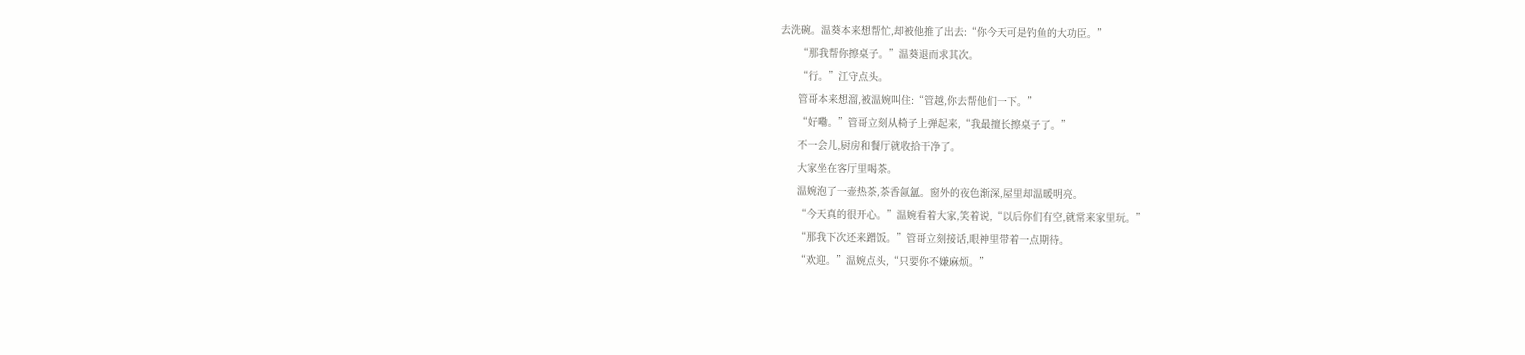去洗碗。温葵本来想帮忙,却被他推了出去:“你今天可是钓鱼的大功臣。”
      “那我帮你擦桌子。”温葵退而求其次。
      “行。”江守点头。
      管哥本来想溜,被温婉叫住:“管越,你去帮他们一下。”
      “好嘞。”管哥立刻从椅子上弹起来,“我最擅长擦桌子了。”
      不一会儿,厨房和餐厅就收拾干净了。
      大家坐在客厅里喝茶。
      温婉泡了一壶热茶,茶香氤氲。窗外的夜色渐深,屋里却温暖明亮。
      “今天真的很开心。”温婉看着大家,笑着说,“以后你们有空,就常来家里玩。”
      “那我下次还来蹭饭。”管哥立刻接话,眼神里带着一点期待。
      “欢迎。”温婉点头,“只要你不嫌麻烦。”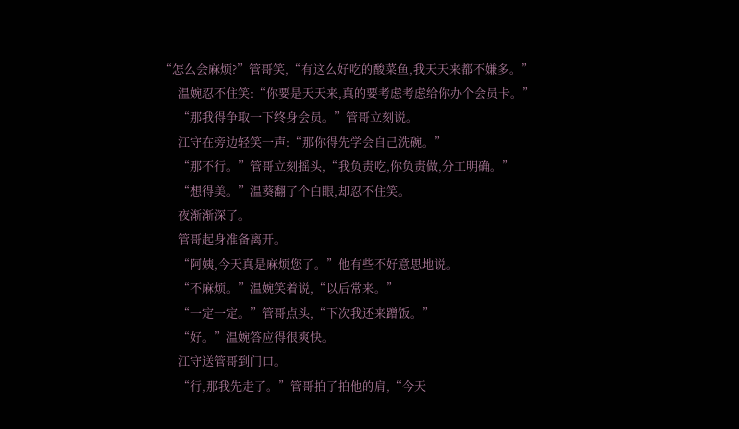“怎么会麻烦?”管哥笑,“有这么好吃的酸菜鱼,我天天来都不嫌多。”
      温婉忍不住笑:“你要是天天来,真的要考虑考虑给你办个会员卡。”
      “那我得争取一下终身会员。”管哥立刻说。
      江守在旁边轻笑一声:“那你得先学会自己洗碗。”
      “那不行。”管哥立刻摇头,“我负责吃,你负责做,分工明确。”
      “想得美。”温葵翻了个白眼,却忍不住笑。
      夜渐渐深了。
      管哥起身准备离开。
      “阿姨,今天真是麻烦您了。”他有些不好意思地说。
      “不麻烦。”温婉笑着说,“以后常来。”
      “一定一定。”管哥点头,“下次我还来蹭饭。”
      “好。”温婉答应得很爽快。
      江守送管哥到门口。
      “行,那我先走了。”管哥拍了拍他的肩,“今天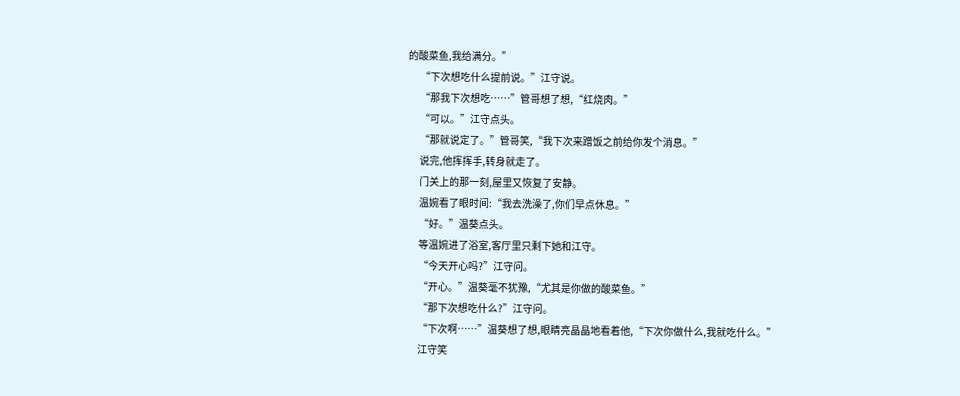的酸菜鱼,我给满分。”
      “下次想吃什么提前说。”江守说。
      “那我下次想吃……”管哥想了想,“红烧肉。”
      “可以。”江守点头。
      “那就说定了。”管哥笑,“我下次来蹭饭之前给你发个消息。”
      说完,他挥挥手,转身就走了。
      门关上的那一刻,屋里又恢复了安静。
      温婉看了眼时间:“我去洗澡了,你们早点休息。”
      “好。”温葵点头。
      等温婉进了浴室,客厅里只剩下她和江守。
      “今天开心吗?”江守问。
      “开心。”温葵毫不犹豫,“尤其是你做的酸菜鱼。”
      “那下次想吃什么?”江守问。
      “下次啊……”温葵想了想,眼睛亮晶晶地看着他,“下次你做什么,我就吃什么。”
      江守笑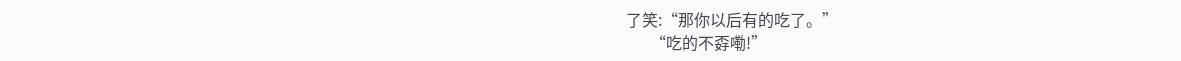了笑:“那你以后有的吃了。”
      “吃的不孬嘞!”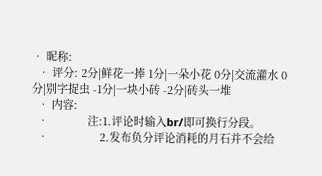• 昵称:
  • 评分: 2分|鲜花一捧 1分|一朵小花 0分|交流灌水 0分|别字捉虫 -1分|一块小砖 -2分|砖头一堆
  • 内容:
  •             注:1.评论时输入br/即可换行分段。
  •                 2.发布负分评论消耗的月石并不会给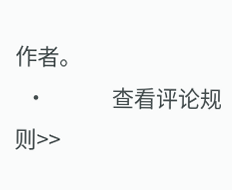作者。
  •             查看评论规则>>